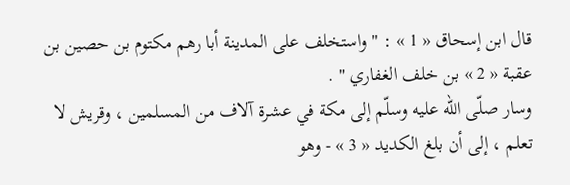قال ابن إسحاق « 1 » : " واستخلف على المدينة أبا رهم مكتوم بن حصين بن عقبة « 2 » بن خلف الغفاري " .
وسار صلّى اللّه عليه وسلّم إلى مكة في عشرة آلاف من المسلمين ، وقريش لا تعلم ، إلى أن بلغ الكديد « 3 » - وهو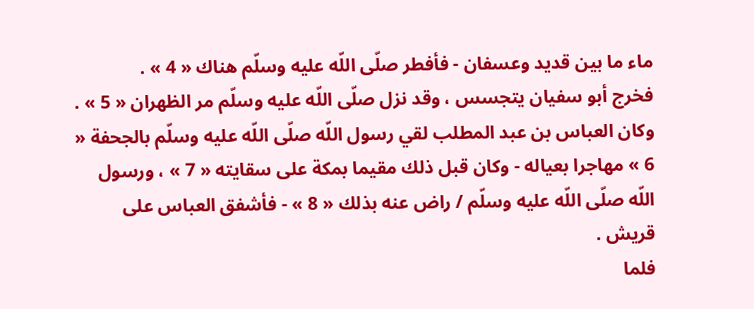ماء ما بين قديد وعسفان - فأفطر صلّى اللّه عليه وسلّم هناك « 4 » .
فخرج أبو سفيان يتجسس ، وقد نزل صلّى اللّه عليه وسلّم مر الظهران « 5 » .
وكان العباس بن عبد المطلب لقي رسول اللّه صلّى اللّه عليه وسلّم بالجحفة « 6 » مهاجرا بعياله - وكان قبل ذلك مقيما بمكة على سقايته « 7 » ، ورسول اللّه صلّى اللّه عليه وسلّم / راض عنه بذلك « 8 » - فأشفق العباس على قريش .
فلما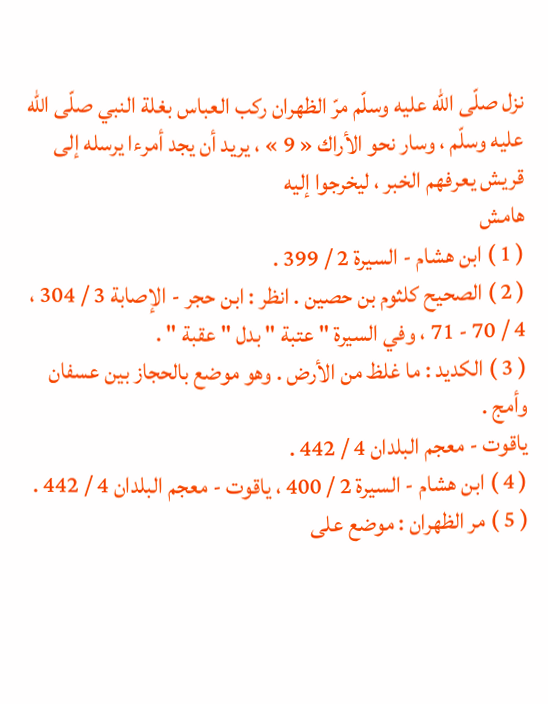نزل صلّى اللّه عليه وسلّم مرّ الظهران ركب العباس بغلة النبي صلّى اللّه عليه وسلّم ، وسار نحو الأراك « 9 » ، يريد أن يجد أمرءا يرسله إلى قريش يعرفهم الخبر ، ليخرجوا إليه
هامش
( 1 ) ابن هشام - السيرة 2 / 399 .
( 2 ) الصحيح كلثوم بن حصين . انظر : ابن حجر - الإصابة 3 / 304 ، 4 / 70 - 71 ، وفي السيرة " عتبة " بدل " عقبة " .
( 3 ) الكديد : ما غلظ من الأرض . وهو موضع بالحجاز بين عسفان وأمج .
ياقوت - معجم البلدان 4 / 442 .
( 4 ) ابن هشام - السيرة 2 / 400 ، ياقوت - معجم البلدان 4 / 442 .
( 5 ) مر الظهران : موضع على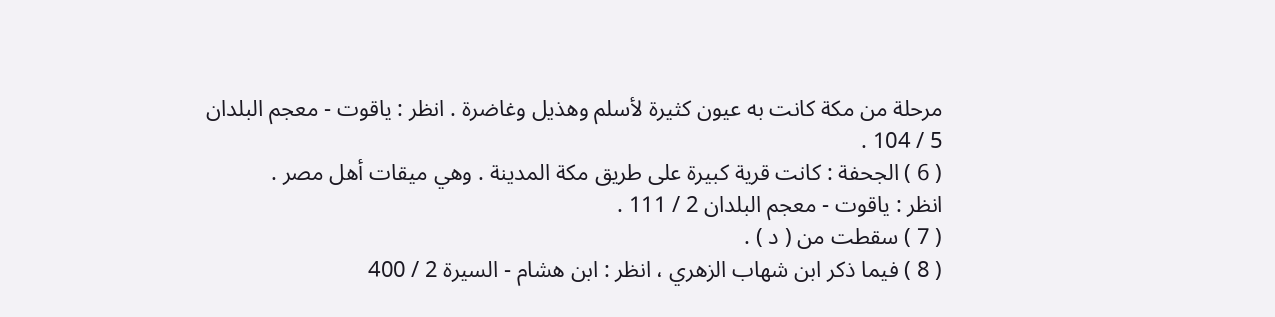مرحلة من مكة كانت به عيون كثيرة لأسلم وهذيل وغاضرة . انظر : ياقوت - معجم البلدان 5 / 104 .
( 6 ) الجحفة : كانت قرية كبيرة على طريق مكة المدينة . وهي ميقات أهل مصر .
انظر : ياقوت - معجم البلدان 2 / 111 .
( 7 ) سقطت من ( د ) .
( 8 ) فيما ذكر ابن شهاب الزهري ، انظر : ابن هشام - السيرة 2 / 400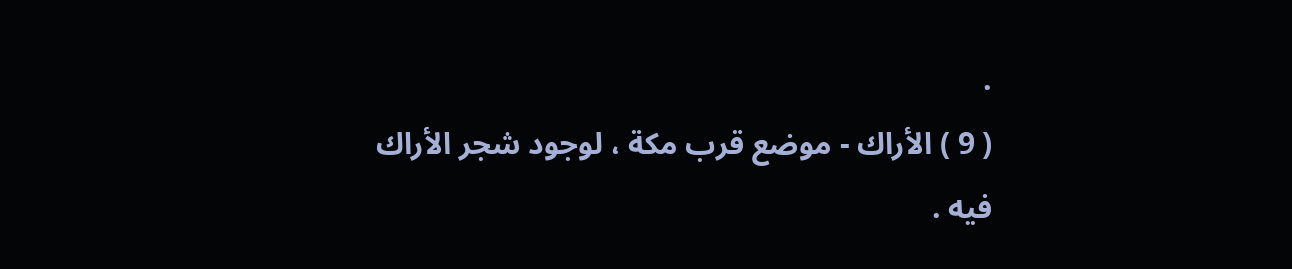.
( 9 ) الأراك - موضع قرب مكة ، لوجود شجر الأراك فيه .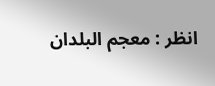انظر : معجم البلدان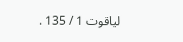لياقوت 1 / 135 .